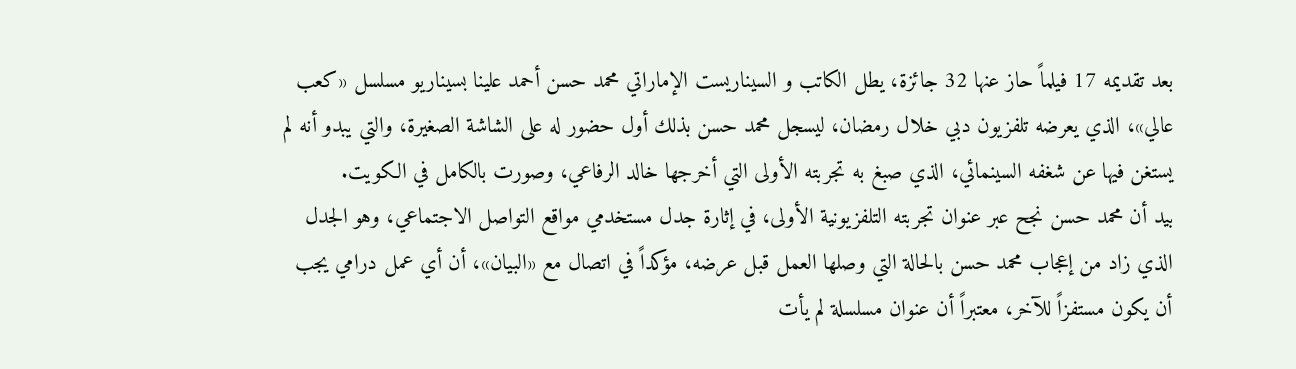بعد تقديمه 17 فيلماً حاز عنها 32 جائزة، يطل الكاتب و السيناريست الإماراتي محمد حسن أحمد علينا بسيناريو مسلسل «كعب عالي»، الذي يعرضه تلفزيون دبي خلال رمضان، ليسجل محمد حسن بذلك أول حضور له على الشاشة الصغيرة، والتي يبدو أنه لم يستغن فيها عن شغفه السينمائي، الذي صبغ به تجربته الأولى التي أخرجها خالد الرفاعي، وصورت بالكامل في الكويت.
بيد أن محمد حسن نجح عبر عنوان تجربته التلفزيونية الأولى، في إثارة جدل مستخدمي مواقع التواصل الاجتماعي، وهو الجدل الذي زاد من إعجاب محمد حسن بالحالة التي وصلها العمل قبل عرضه، مؤكداً في اتصال مع «البيان»، أن أي عمل درامي يجب أن يكون مستفزاً للآخر، معتبراً أن عنوان مسلسلة لم يأت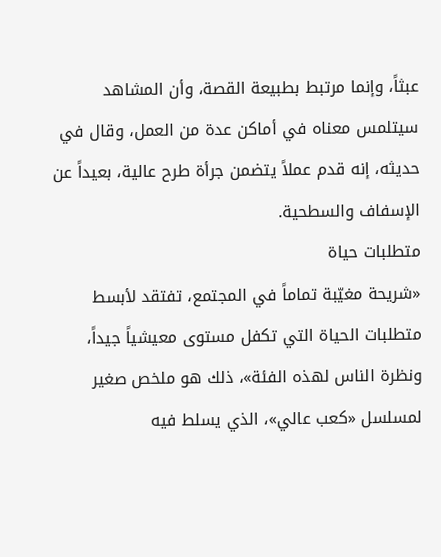عبثاً، وإنما مرتبط بطبيعة القصة، وأن المشاهد سيتلمس معناه في أماكن عدة من العمل، وقال في حديثه، إنه قدم عملاً يتضمن جرأة طرح عالية، بعيداً عن الإسفاف والسطحية.
متطلبات حياة
«شريحة مغيّبة تماماً في المجتمع، تفتقد لأبسط متطلبات الحياة التي تكفل مستوى معيشياً جيداً، ونظرة الناس لهذه الفئة»، ذلك هو ملخص صغير لمسلسل «كعب عالي»، الذي يسلط فيه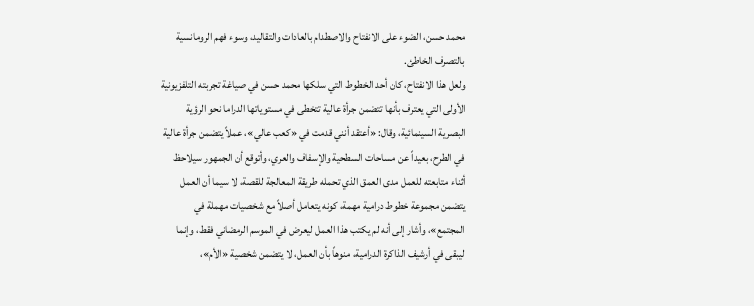محمد حسن، الضوء على الانفتاح والاصطدام بالعادات والتقاليد، وسوء فهم الرومانسية بالتصرف الخاطئ.
ولعل هذا الانفتاح، كان أحد الخطوط التي سلكها محمد حسن في صياغة تجربته التلفزيونية الأولى التي يعترف بأنها تتضمن جرأة عالية تتخطى في مستوياتها الدراما نحو الرؤية البصرية السينمائية، وقال: «أعتقد أنني قدمت في «كعب عالي»، عملاً يتضمن جرأة عالية في الطرح، بعيداً عن مساحات السطحية والإسفاف والعري، وأتوقع أن الجمهور سيلاحظ أثناء متابعته للعمل مدى العمق الذي تحمله طريقة المعالجة للقصة، لا سيما أن العمل يتضمن مجموعة خطوط درامية مهمة، كونه يتعامل أصلاً مع شخصيات مهملة في المجتمع»، وأشار إلى أنه لم يكتب هذا العمل ليعرض في الموسم الرمضاني فقط، وإنما ليبقى في أرشيف الذاكرة الدرامية، منوهاً بأن العمل، لا يتضمن شخصية «الأم»،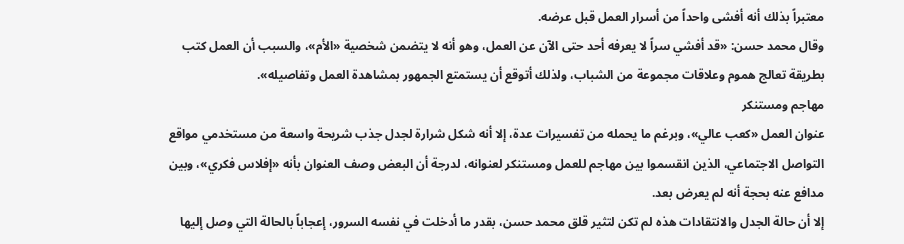معتبراً بذلك أنه أفشى واحداً من أسرار العمل قبل عرضه.
وقال محمد حسن: «قد أفشي سراً لا يعرفه أحد حتى الآن عن العمل، وهو أنه لا يتضمن شخصية «الأم»، والسبب أن العمل كتب بطريقة تعالج هموم وعلاقات مجموعة من الشباب، ولذلك أتوقع أن يستمتع الجمهور بمشاهدة العمل وتفاصيله».
مهاجم ومستنكر
عنوان العمل «كعب عالي»، وبرغم ما يحمله من تفسيرات عدة، إلا أنه شكل شرارة لجدل جذب شريحة واسعة من مستخدمي مواقع التواصل الاجتماعي، الذين انقسموا بين مهاجم للعمل ومستنكر لعنوانه، لدرجة أن البعض وصف العنوان بأنه «إفلاس فكري»، وبين مدافع عنه بحجة أنه لم يعرض بعد.
إلا أن حالة الجدل والانتقادات هذه لم تكن لتثير قلق محمد حسن، بقدر ما أدخلت في نفسه السرور، إعجاباً بالحالة التي وصل إليها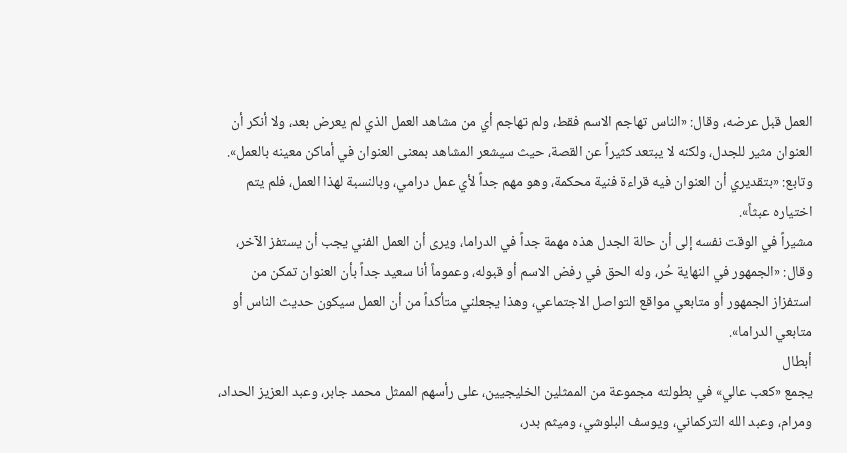العمل قبل عرضه، وقال: «الناس تهاجم الاسم فقط، ولم تهاجم أي من مشاهد العمل الذي لم يعرض بعد، ولا أنكر أن العنوان مثير للجدل، ولكنه لا يبتعد كثيراً عن القصة، حيث سيشعر المشاهد بمعنى العنوان في أماكن معينه بالعمل». وتابع: «بتقديري أن العنوان فيه قراءة فنية محكمة، وهو مهم جداً لأي عمل درامي، وبالنسبة لهذا العمل، فلم يتم اختياره عبثاً».
مشيراً في الوقت نفسه إلى أن حالة الجدل هذه مهمة جداً في الدراما، ويرى أن العمل الفني يجب أن يستفز الآخر، وقال: «الجمهور في النهاية حُر، وله الحق في رفض الاسم أو قبوله، وعموماً أنا سعيد جداً بأن العنوان تمكن من استفزاز الجمهور أو متابعي مواقع التواصل الاجتماعي، وهذا يجعلني متأكداً من أن العمل سيكون حديث الناس أو متابعي الدراما».
أبطال
يجمع «كعب عالي» في بطولته مجموعة من الممثلين الخليجيين، على رأسهم الممثل محمد جابر، وعبد العزيز الحداد، ومرام، وعبد الله التركماني، ويوسف البلوشي، وميثم بدر،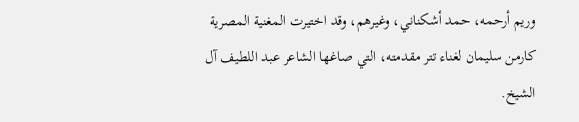وريم أرحمه، حمد أشكناني، وغيرهم، وقد اختيرت المغنية المصرية كارمن سليمان لغناء تتر مقدمته، التي صاغها الشاعر عبد اللطيف آل الشيخ.